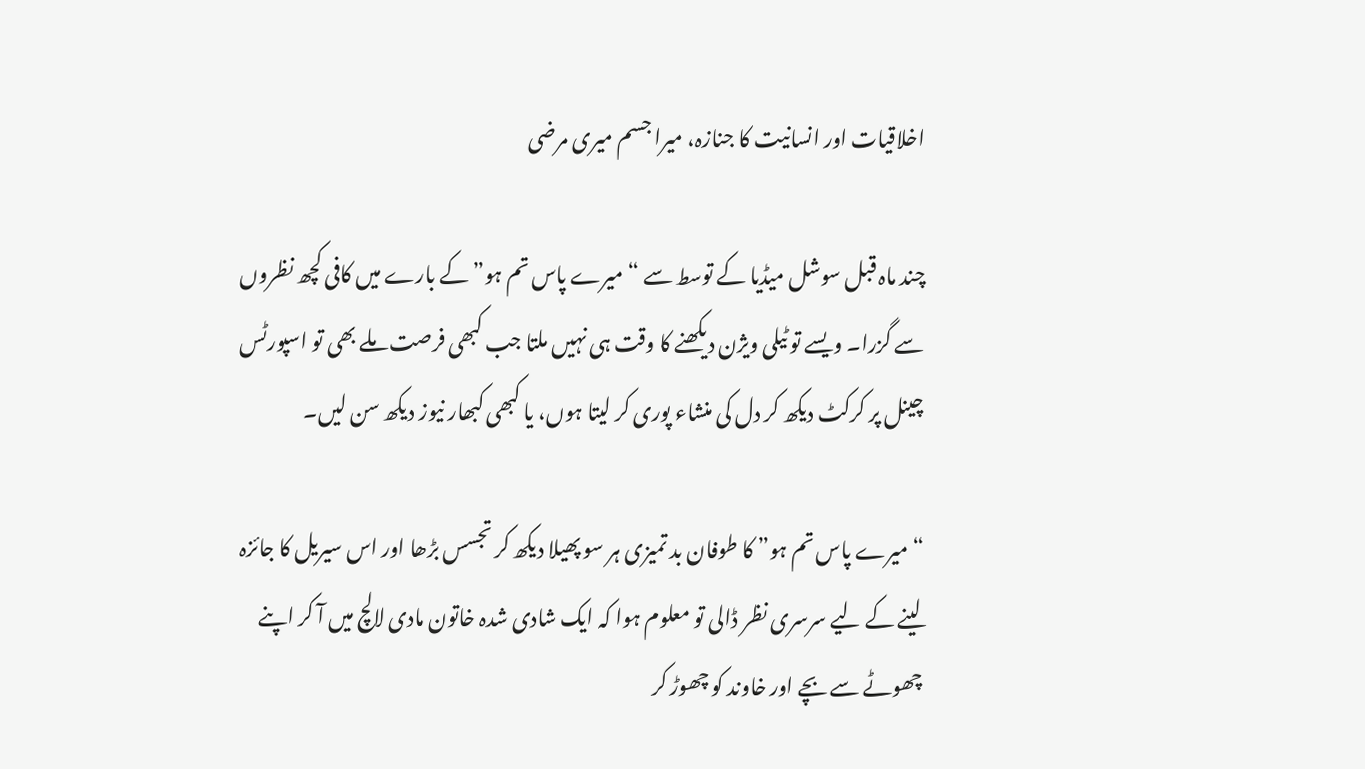اخلاقیات اور انسانیت کا جنازہ، میرا جسم میری مرضی

چند ماہ قبل سوشل میڈیا کے توسط سے “میرے پاس تم ہو” کے بارے میں کافی کچھ نظروں سے گزرا۔ ویسے تو ٹیلی ویژن دیکھنے کا وقت ہی نہیں ملتا جب کبھی فرصت ملے بھی تو اسپورٹس چینل پر کرکٹ دیکھ کر دل کی منشاء پوری کر لیتا ہوں، یا کبھی کبھار نیوز دیکھ سن لیں۔

“میرے پاس تم ہو” کا طوفان بد تمیزی ہر سو پھیلا دیکھ کر تجسس بڑھا اور اس سیریل کا جائزہ لینے کے لیے سرسری نظر ڈالی تو معلوم ہوا کہ ایک شادی شدہ خاتون مادی لالچ میں آ کر اپنے چھوٹے سے بچے اور خاوند کو چھوڑ کر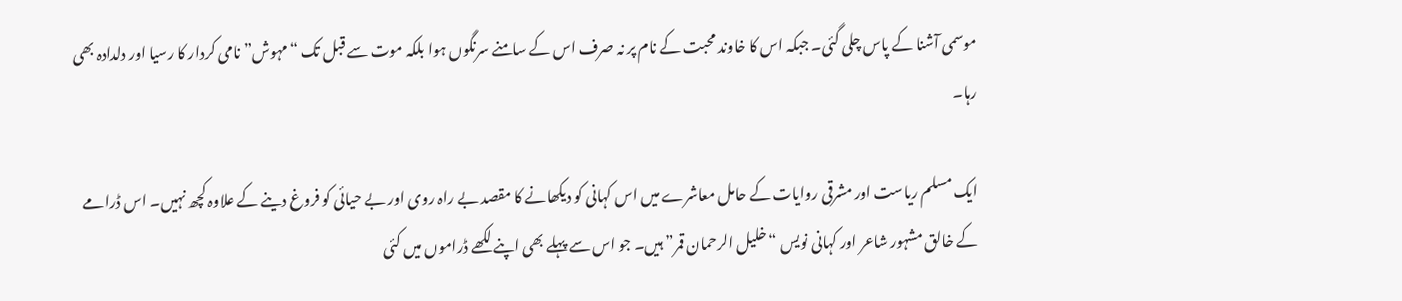موسمی آشنا کے پاس چلی گئی۔ جبکہ اس کا خاوند محبت کے نام پر نہ صرف اس کے سامنے سرنگوں ہوا بلکہ موت سے قبل تک “مہوش” نامی کردار کا رسیا اور دلدادہ بھی رہا۔

ایک مسلم ریاست اور مشرقی روایات کے حامل معاشرے میں اس کہانی کو دیکھانے کا مقصد بے راہ روی اور بے حیائی کو فروغ دینے کے علاوہ کچھ نہیں۔ اس ڈرامے کے خالق مشہور شاعر اور کہانی نویس “خلیل الرحمان قمر” ہیں۔ جو اس سے پہلے بھی اپنے لکھے ڈراموں میں کئی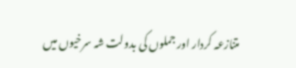متنازعہ کردار اور جملوں کی بدولت شہ سرخیوں میں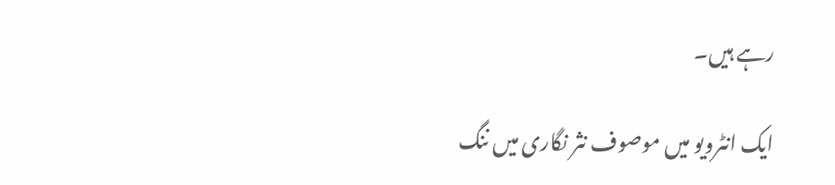رہے ہیں۔

ایک انٹرویو میں موصوف نثر نگاری میں ننگ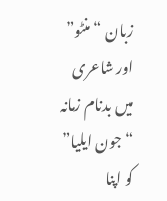زبان “منٹو” اور شاعری میں بدنام زمانہ “جون ایلیا” کو اپنا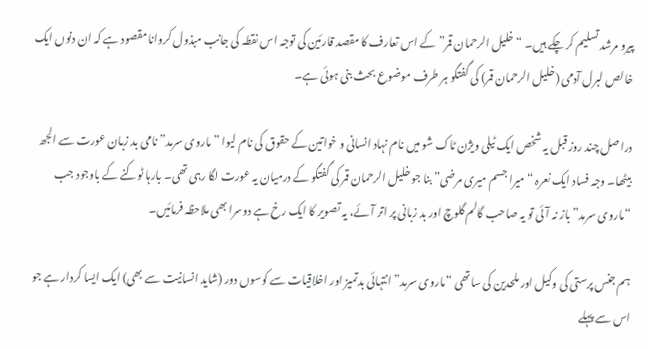پیرو مرشد تسلیم کر چکے ہیں۔ “خلیل الرحمان قمر” کے اس تعارف کا مقصد قارئین کی توجہ اس نقطہ کی جانب مبذول کروانا مقصود ہے کہ ان دنوں ایک خالص لبرل آدمی (خلیل الرحمان قمر) کی گفتگو ہر طرف موضوع بحث بنی ہوئی ہے۔

دراصل چند روز قبل یہ شخص ایک ٹیلی ویژن ٹاک شو میں نام نہاد انسانی و خواتین کے حقوق کی نام لیوا ” ماروی سرمد” نامی بد زبان عورت سے الجھ بیٹھا۔ وجہ فساد ایک نعرہ “میرا جسم میری مرضی” بنا جو خلیل الرحمان قمر کی گفتگو کے درمیان یہ عورت لگا رہی تھی۔ بارہا ٹوکنے کے باوجود جب “ماروی سرمد” باز نہ آئی تو یہ صاحب گالم گلوچ اور بد زبانی پر اتر آئے، یہ تصویر کا ایک رخ ہے دوسرا بھی ملاحظہ فرمائیں۔

ہم جنس پرستی کی وکیل اور ملحدین کی ساتھی “ماروی سرمد” انتہائی بدتمیز اور اخلاقیات سے کوسوں دور (شاید انسانیت سے بھی) ایک ایسا کردار ہے جو اس سے پہلے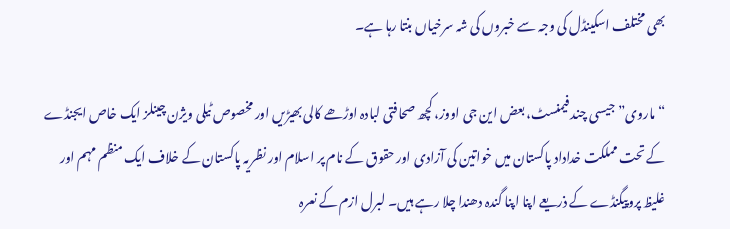بھی مختلف اسکینڈل کی وجہ سے خبروں کی شہ سرخیاں بنتا رہا ہے۔

“ماروی” جیسی چند فیمنسٹ، بعض این جی اووز، کچھ صحافتی لبادہ اوڑھے کالی بھیڑیں اور مخصوص ٹیلی ویژن چینلز ایک خاص ایجنڈے کے تحت مملکت خداداد پاکستان میں خواتین کی آزادی اور حقوق کے نام پر اسلام اور نظریہ پاکستان کے خلاف ایک منظم مہم اور غلیظ پروپیگنڈے کے ذریعے اپنا اپنا گندہ دھندا چلا رہے ہیں۔ لبرل ازم کے نعرہ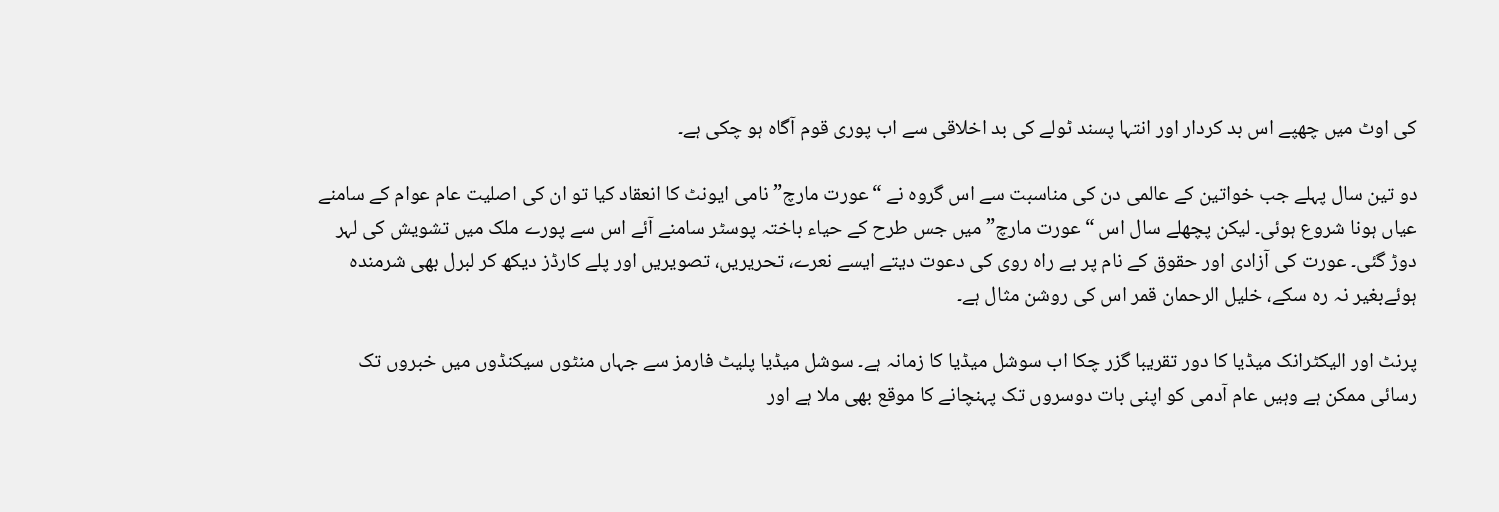کی اوٹ میں چھپے اس بد کردار اور انتہا پسند ٹولے کی بد اخلاقی سے اب پوری قوم آگاہ ہو چکی ہے۔

دو تین سال پہلے جب خواتین کے عالمی دن کی مناسبت سے اس گروہ نے “عورت مارچ” نامی ایونٹ کا انعقاد کیا تو ان کی اصلیت عام عوام کے سامنے عیاں ہونا شروع ہوئی۔ لیکن پچھلے سال اس “عورت مارچ” میں جس طرح کے حیاء باختہ پوسٹر سامنے آئے اس سے پورے ملک میں تشویش کی لہر دوڑ گئی۔ عورت کی آزادی اور حقوق کے نام پر بے راہ روی کی دعوت دیتے ایسے نعرے، تحریریں، تصویریں اور پلے کارڈز دیکھ کر لبرل بھی شرمندہ ہوئےبغیر نہ رہ سکے، خلیل الرحمان قمر اس کی روشن مثال ہے۔

پرنٹ اور الیکٹرانک میڈیا کا دور تقریبا گزر چکا اب سوشل میڈیا کا زمانہ ہے۔ سوشل میڈیا پلیٹ فارمز سے جہاں منٹوں سیکنڈوں میں خبروں تک رسائی ممکن ہے وہیں عام آدمی کو اپنی بات دوسروں تک پہنچانے کا موقع بھی ملا ہے اور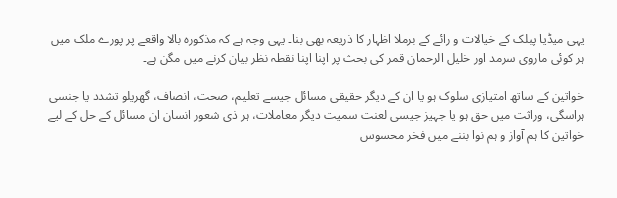یہی میڈیا پبلک کے خیالات و رائے کے برملا اظہار کا ذریعہ بھی بنا۔ یہی وجہ ہے کہ مذکورہ بالا واقعے پر پورے ملک میں ہر کوئی ماروی سرمد اور خلیل الرحمان قمر کی بحث پر اپنا اپنا نقطہ نظر بیان کرنے میں مگن ہے۔

خواتین کے ساتھ امتیازی سلوک ہو یا ان کے دیگر حقیقی مسائل جیسے تعلیم، صحت، انصاف، گھریلو تشدد یا جنسی ہراسگی، وراثت میں حق ہو یا جہیز جیسی لعنت سمیت دیگر معاملات، ہر ذی شعور انسان ان مسائل کے حل کے لیے خواتین کا ہم آواز و ہم نوا بننے میں فخر محسوس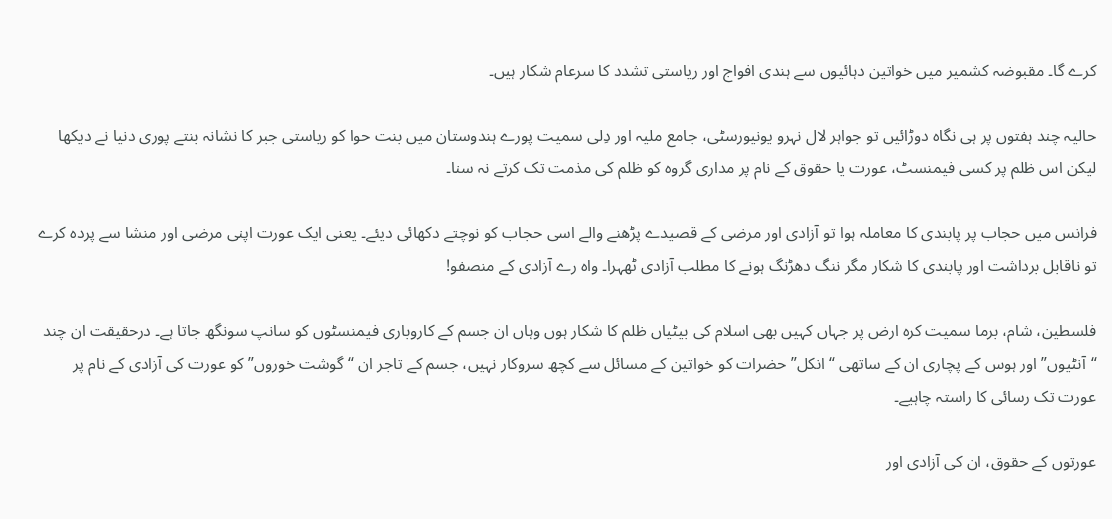کرے گا۔ مقبوضہ کشمیر میں خواتین دہائیوں سے ہندی افواج اور ریاستی تشدد کا سرعام شکار ہیں۔

حالیہ چند ہفتوں پر ہی نگاہ دوڑائیں تو جواہر لال نہرو یونیورسٹی، جامع ملیہ اور دِلی سمیت پورے ہندوستان میں بنت حوا کو ریاستی جبر کا نشانہ بنتے پوری دنیا نے دیکھا لیکن اس ظلم پر کسی فیمنسٹ، عورت یا حقوق کے نام پر مداری گروہ کو ظلم کی مذمت تک کرتے نہ سنا۔

فرانس میں حجاب پر پابندی کا معاملہ ہوا تو آزادی اور مرضی کے قصیدے پڑھنے والے اسی حجاب کو نوچتے دکھائی دیئے۔ یعنی ایک عورت اپنی مرضی اور منشا سے پردہ کرے تو ناقابل برداشت اور پابندی کا شکار مگر ننگ دھڑنگ ہونے کا مطلب آزادی ٹھہرا۔ واہ رے آزادی کے منصفو!

فلسطین، شام، برما سمیت کرہ ارض پر جہاں کہیں بھی اسلام کی بیٹیاں ظلم کا شکار ہوں وہاں ان جسم کے کاروباری فیمنسٹوں کو سانپ سونگھ جاتا ہے۔ درحقیقت ان چند “آنٹیوں” اور ہوس کے پچاری ان کے ساتھی “انکل” حضرات کو خواتین کے مسائل سے کچھ سروکار نہیں، جسم کے تاجر ان “گوشت خوروں” کو عورت کی آزادی کے نام پر عورت تک رسائی کا راستہ چاہیے۔

عورتوں کے حقوق، ان کی آزادی اور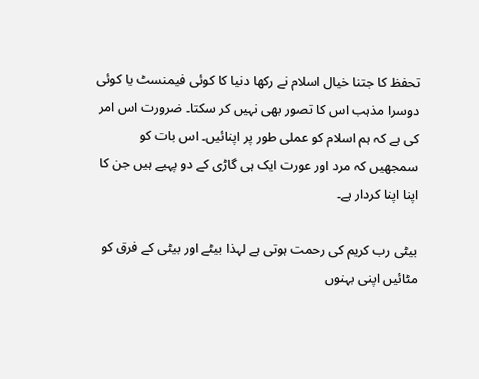تحفظ کا جتنا خیال اسلام نے رکھا دنیا کا کوئی فیمنسٹ یا کوئی دوسرا مذہب اس کا تصور بھی نہیں کر سکتا۔ ضرورت اس امر کی ہے کہ ہم اسلام کو عملی طور پر اپنائیں۔ اس بات کو سمجھیں کہ مرد اور عورت ایک ہی گاڑی کے دو پہیے ہیں جن کا اپنا اپنا کردار ہے۔

بیٹی رب کریم کی رحمت ہوتی ہے لہذا بیٹے اور بیٹی کے فرق کو مٹائیں اپنی بہنوں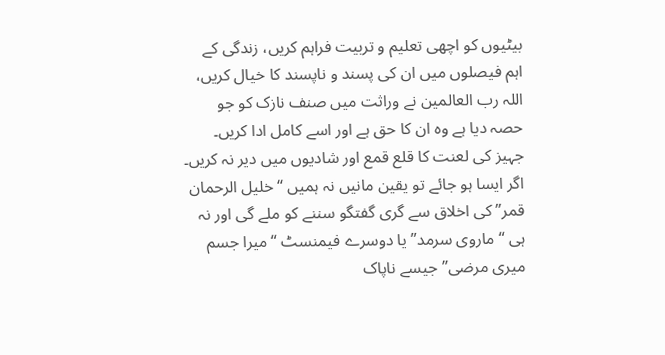بیٹیوں کو اچھی تعلیم و تربیت فراہم کریں، زندگی کے اہم فیصلوں میں ان کی پسند و ناپسند کا خیال کریں، اللہ رب العالمین نے وراثت میں صنف نازک کو جو حصہ دیا ہے وہ ان کا حق ہے اور اسے کامل ادا کریں۔ جہیز کی لعنت کا قلع قمع اور شادیوں میں دیر نہ کریں۔ اگر ایسا ہو جائے تو یقین مانیں نہ ہمیں “خلیل الرحمان قمر” کی اخلاق سے گری گفتگو سننے کو ملے گی اور نہ ہی “ماروی سرمد” یا دوسرے فیمنسٹ “میرا جسم میری مرضی” جیسے ناپاک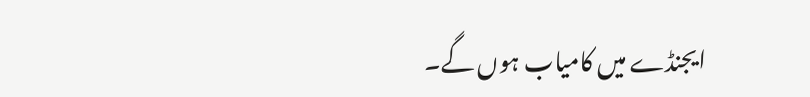ایجنڈے میں کامیاب ہوں گے۔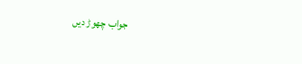جواب چھوڑ دیں